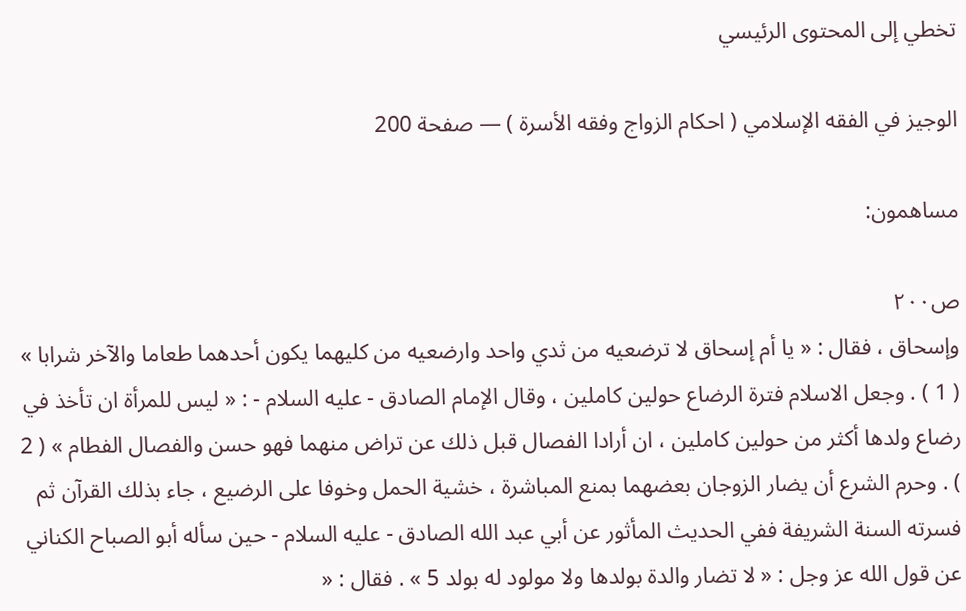تخطي إلى المحتوى الرئيسي

الوجيز في الفقه الإسلامي ( احكام الزواج وفقه الأسرة ) — صفحة 200

مساهمون:

ص٢٠٠
وإسحاق ، فقال : « يا أم إسحاق لا ترضعيه من ثدي واحد وارضعيه من كليهما يكون أحدهما طعاما والآخر شرابا » ( 1 ) . وجعل الاسلام فترة الرضاع حولين كاملين ، وقال الإمام الصادق - عليه السلام - : « ليس للمرأة ان تأخذ في رضاع ولدها أكثر من حولين كاملين ، ان أرادا الفصال قبل ذلك عن تراض منهما فهو حسن والفصال الفطام » ( 2 ) . وحرم الشرع أن يضار الزوجان بعضهما بمنع المباشرة ، خشية الحمل وخوفا على الرضيع ، جاء بذلك القرآن ثم فسرته السنة الشريفة ففي الحديث المأثور عن أبي عبد الله الصادق - عليه السلام - حين سأله أبو الصباح الكناني عن قول الله عز وجل : « لا تضار والدة بولدها ولا مولود له بولد 5 » . فقال : «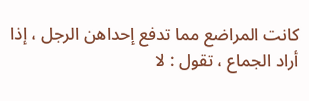كانت المراضع مما تدفع إحداهن الرجل ، إذا أراد الجماع ، تقول : لا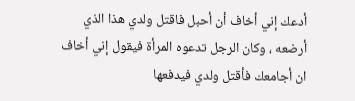أدعك إني أخاف أن أحبل فاقتل ولدي هذا الذي أرضعه ، وكان الرجل تدعوه المرأة فيقول إني أخاف ان أجامعك فأقتل ولدي فيدفعها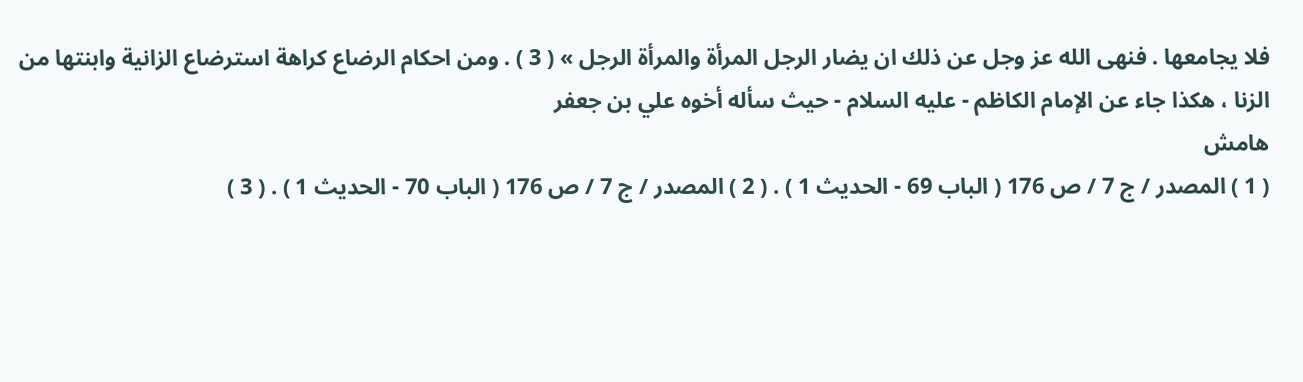فلا يجامعها . فنهى الله عز وجل عن ذلك ان يضار الرجل المرأة والمرأة الرجل » ( 3 ) . ومن احكام الرضاع كراهة استرضاع الزانية وابنتها من الزنا ، هكذا جاء عن الإمام الكاظم - عليه السلام - حيث سأله أخوه علي بن جعفر
هامش
( 1 ) المصدر / ج 7 / ص 176 ( الباب 69 - الحديث 1 ) . ( 2 ) المصدر / ج 7 / ص 176 ( الباب 70 - الحديث 1 ) . ( 3 )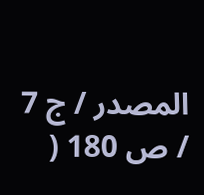المصدر / ج 7 / ص 180 (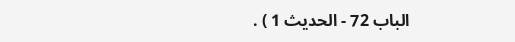الباب 72 - الحديث 1 ) .